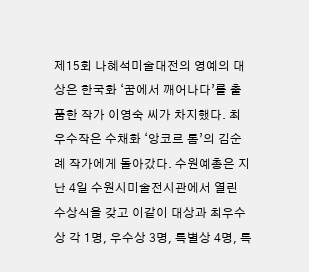제15회 나혜석미술대전의 영예의 대상은 한국화 ‘꿈에서 깨어나다’를 출품한 작가 이영숙 씨가 차지했다. 최우수작은 수채화 ‘앙코르 톰’의 김순례 작가에게 돌아갔다. 수원예총은 지난 4일 수원시미술전시관에서 열린 수상식을 갖고 이같이 대상과 최우수상 각 1명, 우수상 3명, 특별상 4명, 특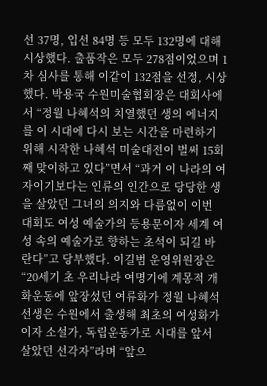선 37명, 입선 84명 등 모두 132명에 대해 시상했다. 출품작은 모두 278점이었으며 1차 심사를 통해 이같이 132점을 선정, 시상했다. 박용국 수원미술협회장은 대회사에서 “정월 나혜석의 치열했던 생의 에너지를 이 시대에 다시 보는 시간을 마련하기 위해 시작한 나혜석 미술대전이 벌써 15회째 맞이하고 있다”면서 “과거 이 나라의 여자이기보다는 인류의 인간으로 당당한 생을 살았던 그녀의 의지와 다름없이 이번 대회도 여성 예술가의 등용문이자 세계 여성 속의 예술가로 향하는 초석이 되길 바란다”고 당부했다. 이길범 운영위원장은 “20세기 초 우리나라 여명기에 계몽적 개화운동에 앞장섰던 여류화가 정월 나혜석 선생은 수원에서 출생해 최초의 여성화가이자 소설가, 독립운동가로 시대를 앞서 살았던 선각자”라며 “앞으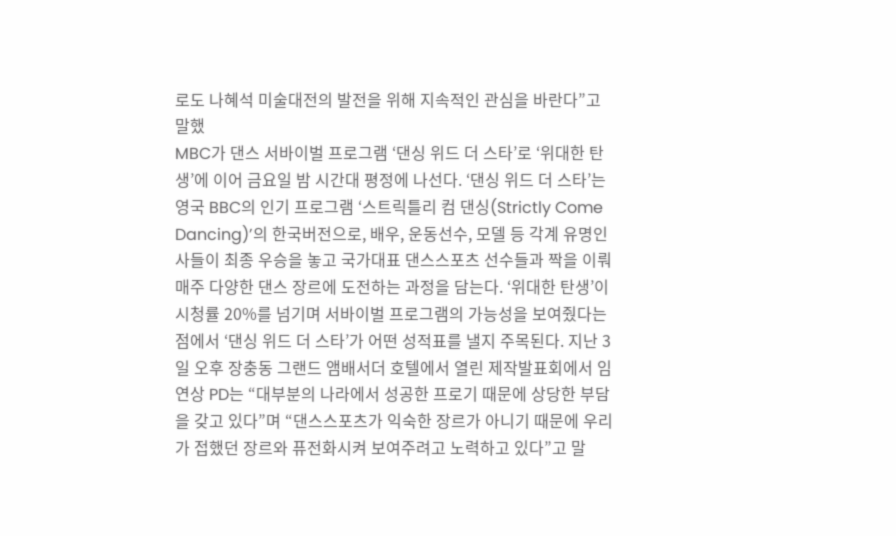로도 나혜석 미술대전의 발전을 위해 지속적인 관심을 바란다”고 말했
MBC가 댄스 서바이벌 프로그램 ‘댄싱 위드 더 스타’로 ‘위대한 탄생’에 이어 금요일 밤 시간대 평정에 나선다. ‘댄싱 위드 더 스타’는 영국 BBC의 인기 프로그램 ‘스트릭틀리 컴 댄싱(Strictly Come Dancing)’의 한국버전으로, 배우, 운동선수, 모델 등 각계 유명인사들이 최종 우승을 놓고 국가대표 댄스스포츠 선수들과 짝을 이뤄 매주 다양한 댄스 장르에 도전하는 과정을 담는다. ‘위대한 탄생’이 시청률 20%를 넘기며 서바이벌 프로그램의 가능성을 보여줬다는 점에서 ‘댄싱 위드 더 스타’가 어떤 성적표를 낼지 주목된다. 지난 3일 오후 장충동 그랜드 앰배서더 호텔에서 열린 제작발표회에서 임연상 PD는 “대부분의 나라에서 성공한 프로기 때문에 상당한 부담을 갖고 있다”며 “댄스스포츠가 익숙한 장르가 아니기 때문에 우리가 접했던 장르와 퓨전화시켜 보여주려고 노력하고 있다”고 말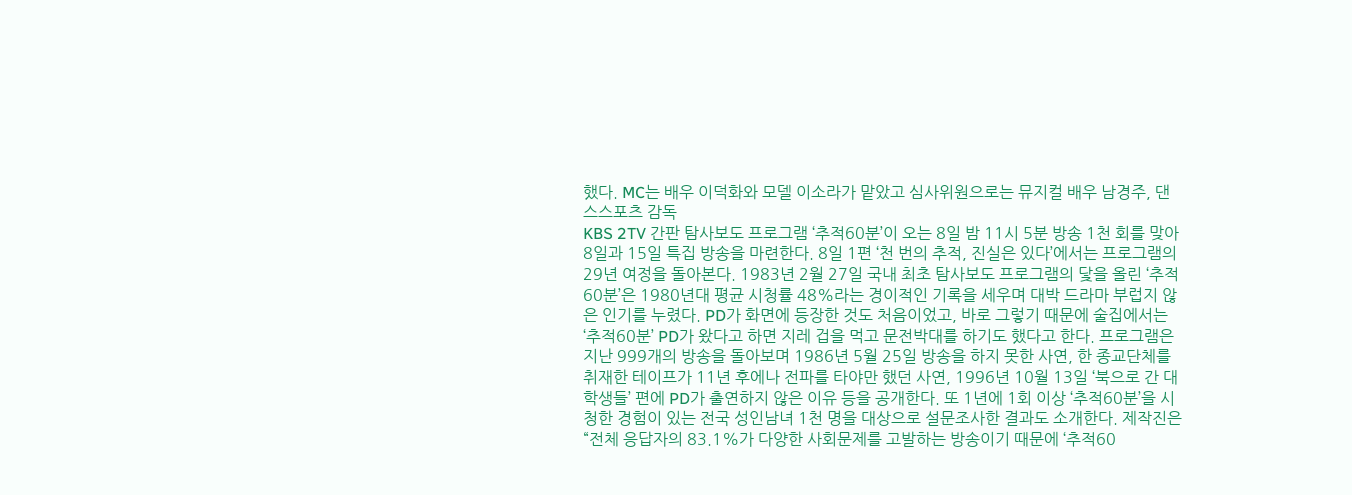했다. MC는 배우 이덕화와 모델 이소라가 맡았고 심사위원으로는 뮤지컬 배우 남경주, 댄스스포츠 감독
KBS 2TV 간판 탐사보도 프로그램 ‘추적60분’이 오는 8일 밤 11시 5분 방송 1천 회를 맞아 8일과 15일 특집 방송을 마련한다. 8일 1편 ‘천 번의 추적, 진실은 있다’에서는 프로그램의 29년 여정을 돌아본다. 1983년 2월 27일 국내 최초 탐사보도 프로그램의 닻을 올린 ‘추적60분’은 1980년대 평균 시청률 48%라는 경이적인 기록을 세우며 대박 드라마 부럽지 않은 인기를 누렸다. PD가 화면에 등장한 것도 처음이었고, 바로 그렇기 때문에 술집에서는 ‘추적60분’ PD가 왔다고 하면 지레 겁을 먹고 문전박대를 하기도 했다고 한다. 프로그램은 지난 999개의 방송을 돌아보며 1986년 5월 25일 방송을 하지 못한 사연, 한 종교단체를 취재한 테이프가 11년 후에나 전파를 타야만 했던 사연, 1996년 10월 13일 ‘북으로 간 대학생들’ 편에 PD가 출연하지 않은 이유 등을 공개한다. 또 1년에 1회 이상 ‘추적60분’을 시청한 경험이 있는 전국 성인남녀 1천 명을 대상으로 설문조사한 결과도 소개한다. 제작진은 “전체 응답자의 83.1%가 다양한 사회문제를 고발하는 방송이기 때문에 ‘추적60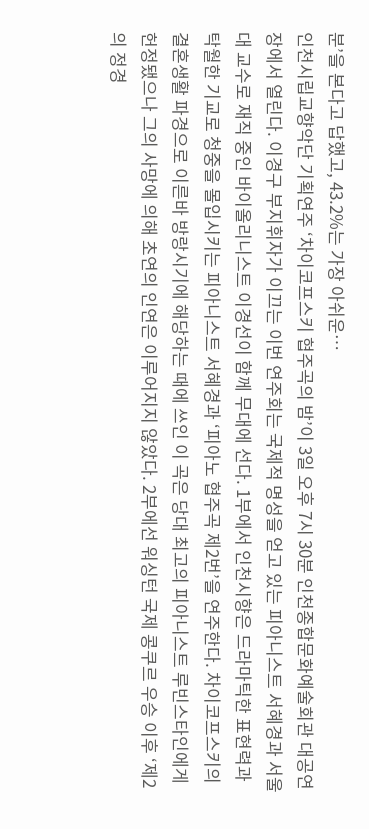분’을 본다고 답했고, 43.2%는 가장 아쉬운…
인천시립교향악단 기획연주 ‘차이코프스키 협주곡의 밤’이 3일 오후 7시 30분 인천종합문화예술회관 대공연장에서 열린다. 이경구 부지휘자가 이끄는 이번 연주회는 국제적 명성을 얻고 있는 피아니스트 서혜경과 서울대 교수로 재직 중인 바이올리니스트 이경선이 함께 무대에 선다. 1부에서 인천시향은 드라마틱한 표현력과 탁월한 기교로 청중을 몰입시키는 피아니스트 서혜경과 ‘피아노 협주곡 제2번’을 연주한다. 차이코프스키의 결혼생활 파경으로 이른바 방랑시기에 해당하는 때에 쓰인 이 곡은 당대 최고의 피아니스트 루빈스타인에게 헌정됐으나 그의 사망에 의해 초연의 인연은 이루어지지 않았다. 2부에선 워싱턴 국제 콩쿠르 우승 이후 ‘제2의 정경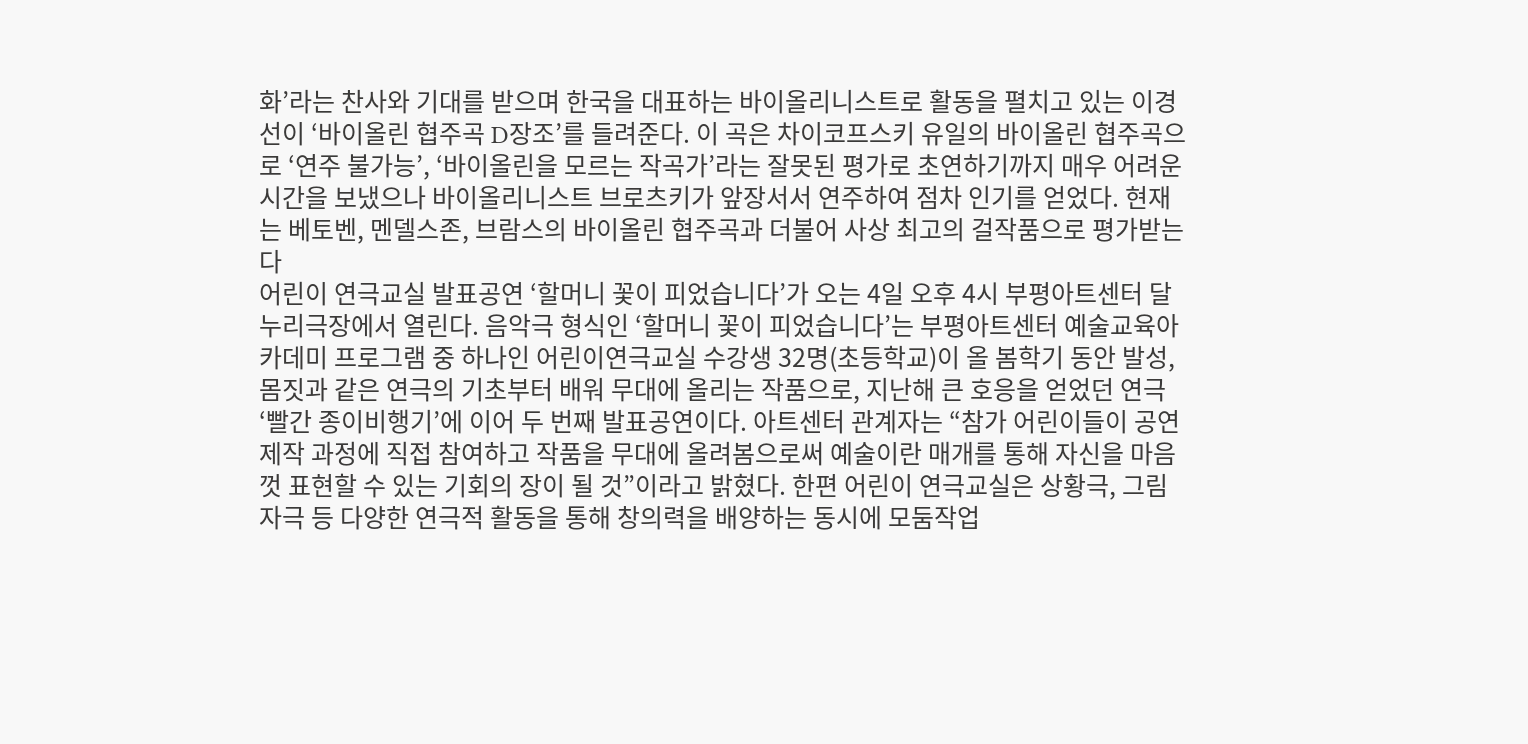화’라는 찬사와 기대를 받으며 한국을 대표하는 바이올리니스트로 활동을 펼치고 있는 이경선이 ‘바이올린 협주곡 D장조’를 들려준다. 이 곡은 차이코프스키 유일의 바이올린 협주곡으로 ‘연주 불가능’, ‘바이올린을 모르는 작곡가’라는 잘못된 평가로 초연하기까지 매우 어려운 시간을 보냈으나 바이올리니스트 브로츠키가 앞장서서 연주하여 점차 인기를 얻었다. 현재는 베토벤, 멘델스존, 브람스의 바이올린 협주곡과 더불어 사상 최고의 걸작품으로 평가받는다
어린이 연극교실 발표공연 ‘할머니 꽃이 피었습니다’가 오는 4일 오후 4시 부평아트센터 달누리극장에서 열린다. 음악극 형식인 ‘할머니 꽃이 피었습니다’는 부평아트센터 예술교육아카데미 프로그램 중 하나인 어린이연극교실 수강생 32명(초등학교)이 올 봄학기 동안 발성, 몸짓과 같은 연극의 기초부터 배워 무대에 올리는 작품으로, 지난해 큰 호응을 얻었던 연극 ‘빨간 종이비행기’에 이어 두 번째 발표공연이다. 아트센터 관계자는 “참가 어린이들이 공연제작 과정에 직접 참여하고 작품을 무대에 올려봄으로써 예술이란 매개를 통해 자신을 마음껏 표현할 수 있는 기회의 장이 될 것”이라고 밝혔다. 한편 어린이 연극교실은 상황극, 그림자극 등 다양한 연극적 활동을 통해 창의력을 배양하는 동시에 모둠작업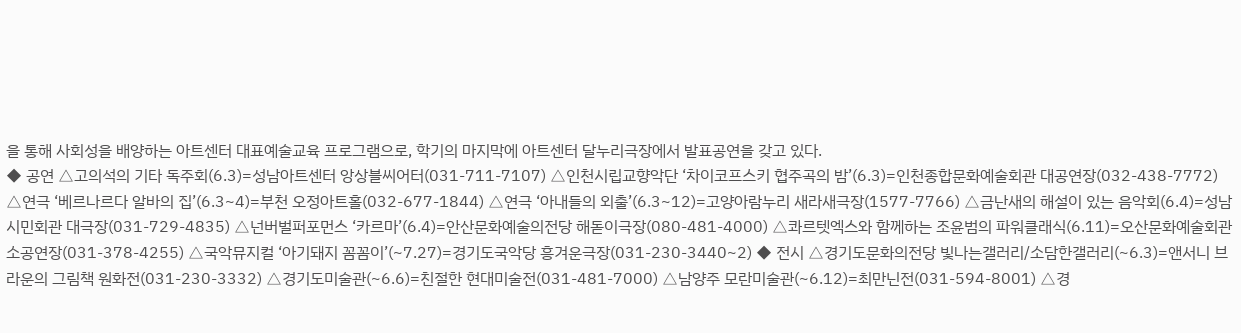을 통해 사회성을 배양하는 아트센터 대표예술교육 프로그램으로, 학기의 마지막에 아트센터 달누리극장에서 발표공연을 갖고 있다.
◆ 공연 △고의석의 기타 독주회(6.3)=성남아트센터 앙상블씨어터(031-711-7107) △인천시립교향악단 ‘차이코프스키 협주곡의 밤’(6.3)=인천종합문화예술회관 대공연장(032-438-7772) △연극 ‘베르나르다 알바의 집’(6.3~4)=부천 오정아트홀(032-677-1844) △연극 ‘아내들의 외출’(6.3~12)=고양아람누리 새라새극장(1577-7766) △금난새의 해설이 있는 음악회(6.4)=성남시민회관 대극장(031-729-4835) △넌버벌퍼포먼스 ‘카르마’(6.4)=안산문화예술의전당 해돋이극장(080-481-4000) △콰르텟엑스와 함께하는 조윤범의 파워클래식(6.11)=오산문화예술회관 소공연장(031-378-4255) △국악뮤지컬 ‘아기돼지 꼼꼼이’(~7.27)=경기도국악당 흥겨운극장(031-230-3440~2) ◆ 전시 △경기도문화의전당 빛나는갤러리/소담한갤러리(~6.3)=앤서니 브라운의 그림책 원화전(031-230-3332) △경기도미술관(~6.6)=친절한 현대미술전(031-481-7000) △남양주 모란미술관(~6.12)=최만닌전(031-594-8001) △경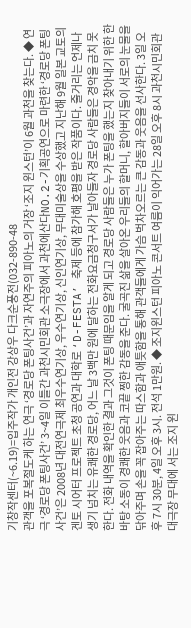기창작센터(~6.19)=입주작가 개인전 강상우 다크순풍전(032-890-48
관객을 포복절도케 하는 연극 ‘경로당 폰팅사건’과 자연주의 피아노의 거장 ‘조지 윈스턴’이 6월 과천을 찾는다. ◆ 연극 ‘경로당 폰팅사건’ 3~4일 이틀간 과천시민회관 소극장에서 과천에산다NO.2-기획공연으로 마련한 ‘경로당 폰팅사건’은 2008년 대전연극제 최우수연기상, 우수연기상, 신인연기상, 무대미술상을 수상했고 지난해 9월 일본 교토의 겐토 시어터 프로젝트 초청 공연과 대학로 ‘D-FESTA’ 축제 등에 참가해 호평을 받은 작품이다. 줄거리는 언제나 생기 넘치는 유쾌한 경로당, 어느 날 3백만 원에 달하는 전화요금청구서가 날아들자 경로당 사람들은 경악을 금치 못한다. 전화 내역을 확인한 결과 그것이 폰팅 때문임을 알게 되고 경로당 사람들은 누가 폰팅을 했는지 찾아내기 위한 한바탕 소동이 경쾌한 웃음과 코끝 찡한 감동을 준다. 굴곡진 삶을 살아온 우리들의 할머니, 할아버지들이 서로의 눈물을 닦아주며 손을 꼭 잡아주는 따스함과 애틋함을 통해 관객들에게 가슴 벅차오르는 큰 감동과 웃음을 선사한다. 3일 오후 7시 30분, 4일 오후 3시. 전석 1만원. ◆ 조지윈스턴 피아노 콘서트 여름이 익어가는 28일 오후 8시 과천시민회관 대극장 무대에 서는 조지 윈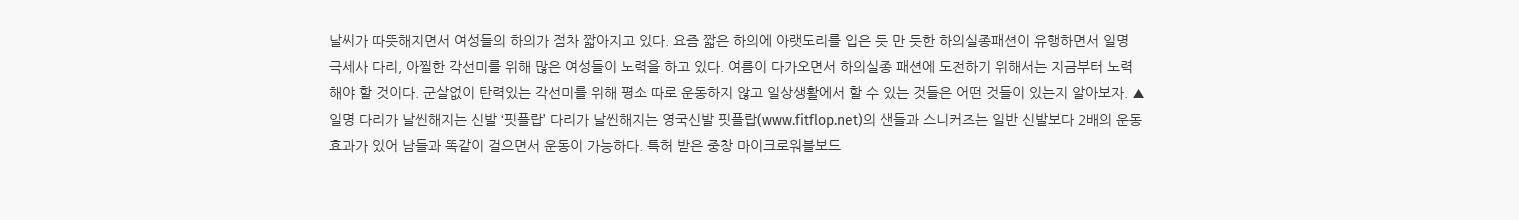날씨가 따뜻해지면서 여성들의 하의가 점차 짧아지고 있다. 요즘 짧은 하의에 아랫도리를 입은 듯 만 듯한 하의실종패션이 유행하면서 일명 극세사 다리, 아찔한 각선미를 위해 많은 여성들이 노력을 하고 있다. 여름이 다가오면서 하의실종 패션에 도전하기 위해서는 지금부터 노력해야 할 것이다. 군살없이 탄력있는 각선미를 위해 평소 따로 운동하지 않고 일상생활에서 할 수 있는 것들은 어떤 것들이 있는지 알아보자. ▲일명 다리가 날씬해지는 신발 ‘핏플랍’ 다리가 날씬해지는 영국신발 핏플랍(www.fitflop.net)의 샌들과 스니커즈는 일반 신발보다 2배의 운동효과가 있어 남들과 똑같이 걸으면서 운동이 가능하다. 특허 받은 중창 마이크로워블보드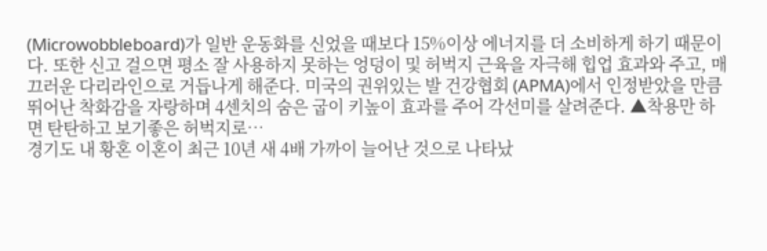(Microwobbleboard)가 일반 운동화를 신었을 때보다 15%이상 에너지를 더 소비하게 하기 때문이다. 또한 신고 걸으면 평소 잘 사용하지 못하는 엉덩이 및 허벅지 근육을 자극해 힙업 효과와 주고, 매끄러운 다리라인으로 거듭나게 해준다. 미국의 권위있는 발 건강협회 (APMA)에서 인정받았을 만큼 뛰어난 착화감을 자랑하며 4센치의 숨은 굽이 키높이 효과를 주어 각선미를 살려준다. ▲착용만 하면 탄탄하고 보기좋은 허벅지로…
경기도 내 황혼 이혼이 최근 10년 새 4배 가까이 늘어난 것으로 나타났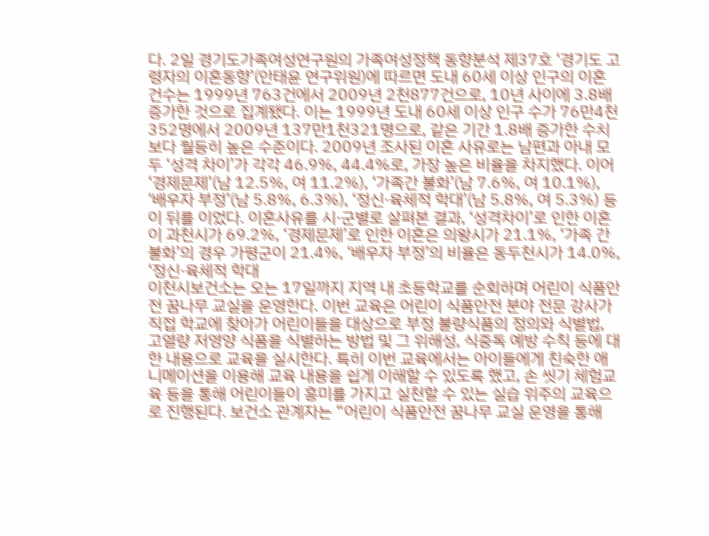다. 2일 경기도가족여성연구원의 가족여성정책 동향분석 제37호 ‘경기도 고령자의 이혼동향’(안태윤 연구위원)에 따르면 도내 60세 이상 인구의 이혼 건수는 1999년 763건에서 2009년 2천877건으로, 10년 사이에 3.8배 증가한 것으로 집계됐다. 이는 1999년 도내 60세 이상 인구 수가 76만4천352명에서 2009년 137만1천321명으로, 같은 기간 1.8배 증가한 수치보다 월등히 높은 수준이다. 2009년 조사된 이혼 사유로는 남편과 아내 모두 ‘성격 차이’가 각각 46.9%, 44.4%로, 가장 높은 비율을 차지했다. 이어 ‘경제문제’(남 12.5%, 여 11.2%), ‘가족간 불화’(남 7.6%, 여 10.1%), ‘배우자 부정’(남 5.8%, 6.3%), ‘정신·육체적 학대’(남 5.8%, 여 5.3%) 등이 뒤를 이었다. 이혼사유를 시·군별로 살펴본 결과, ‘성격차이’로 인한 이혼이 과천시가 69.2%, ‘경제문제’로 인한 이혼은 의왕시가 21.1%, ‘가족 간 불화’의 경우 가평군이 21.4%, ‘배우자 부정’의 비율은 동두천시가 14.0%, ‘정신·육체적 학대
이천시보건소는 오는 17일까지 지역 내 초등학교를 순회하며 어린이 식품안전 꿈나무 교실을 운영한다. 이번 교육은 어린이 식품안전 분야 전문 강사가 직접 학교에 찾아가 어린이들을 대상으로 부정 불량식품의 정의와 식별법, 고열량 저영양 식품을 식별하는 방법 및 그 위해성, 식중독 예방 수칙 등에 대한 내용으로 교육을 실시한다. 특히 이번 교육에서는 아이들에게 친숙한 애니메이션을 이용해 교육 내용을 쉽게 이해할 수 있도록 했고, 손 씻기 체험교육 등을 통해 어린이들이 흥미를 가지고 실천할 수 있는 실습 위주의 교육으로 진행된다. 보건소 관계자는 “어린이 식품안전 꿈나무 교실 운영을 통해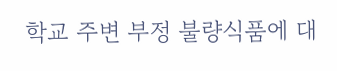학교 주변 부정 불량식품에 대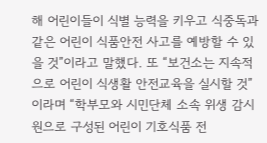해 어린이들이 식별 능력을 키우고 식중독과 같은 어린이 식품안전 사고를 예방할 수 있을 것”이라고 말했다. 또 “보건소는 지속적으로 어린이 식생활 안전교육을 실시할 것”이라며 “학부모와 시민단체 소속 위생 감시원으로 구성된 어린이 기호식품 전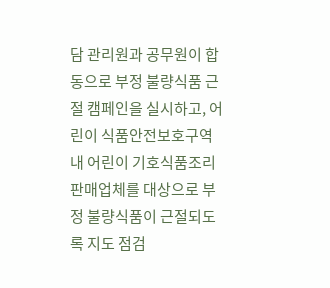담 관리원과 공무원이 합동으로 부정 불량식품 근절 캠페인을 실시하고, 어린이 식품안전보호구역 내 어린이 기호식품조리 판매업체를 대상으로 부정 불량식품이 근절되도록 지도 점검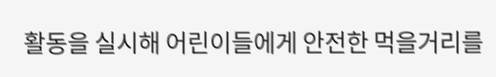활동을 실시해 어린이들에게 안전한 먹을거리를